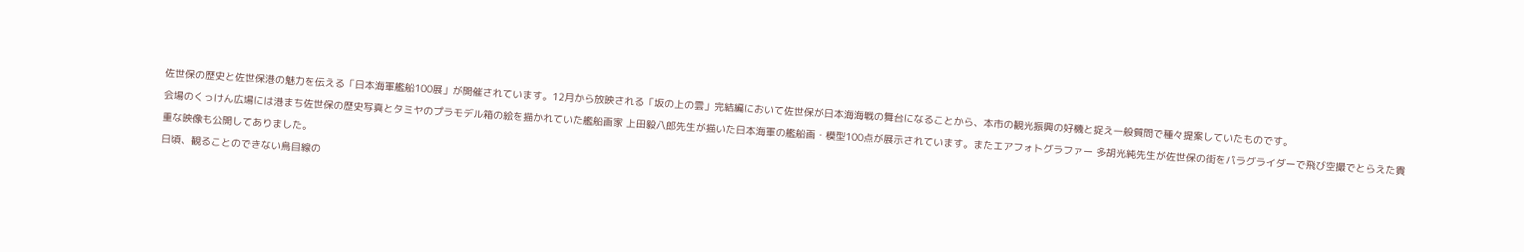佐世保の歴史と佐世保港の魅力を伝える「日本海軍艦船100展」が開催されています。12月から放映される「坂の上の雲」完結編において佐世保が日本海海戦の舞台になることから、本市の観光振興の好機と捉え一般質問で種々提案していたものです。
会場のくっけん広場には港まち佐世保の歴史写真とタミヤのプラモデル箱の絵を描かれていた艦船画家 上田毅八郎先生が描いた日本海軍の艦船画・模型100点が展示されています。またエアフォトグラファー 多胡光純先生が佐世保の街をパラグライダーで飛び空撮でとらえた貴重な映像も公開してありました。
日頃、観ることのできない鳥目線の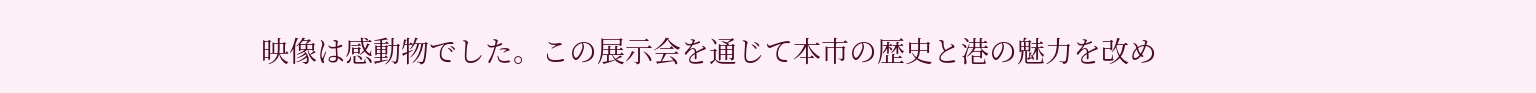映像は感動物でした。この展示会を通じて本市の歴史と港の魅力を改め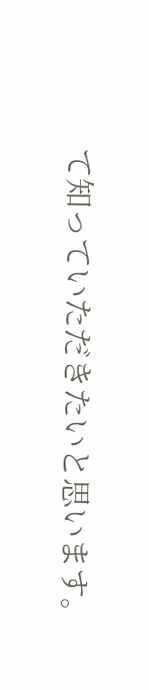て知っていただきたいと思います。